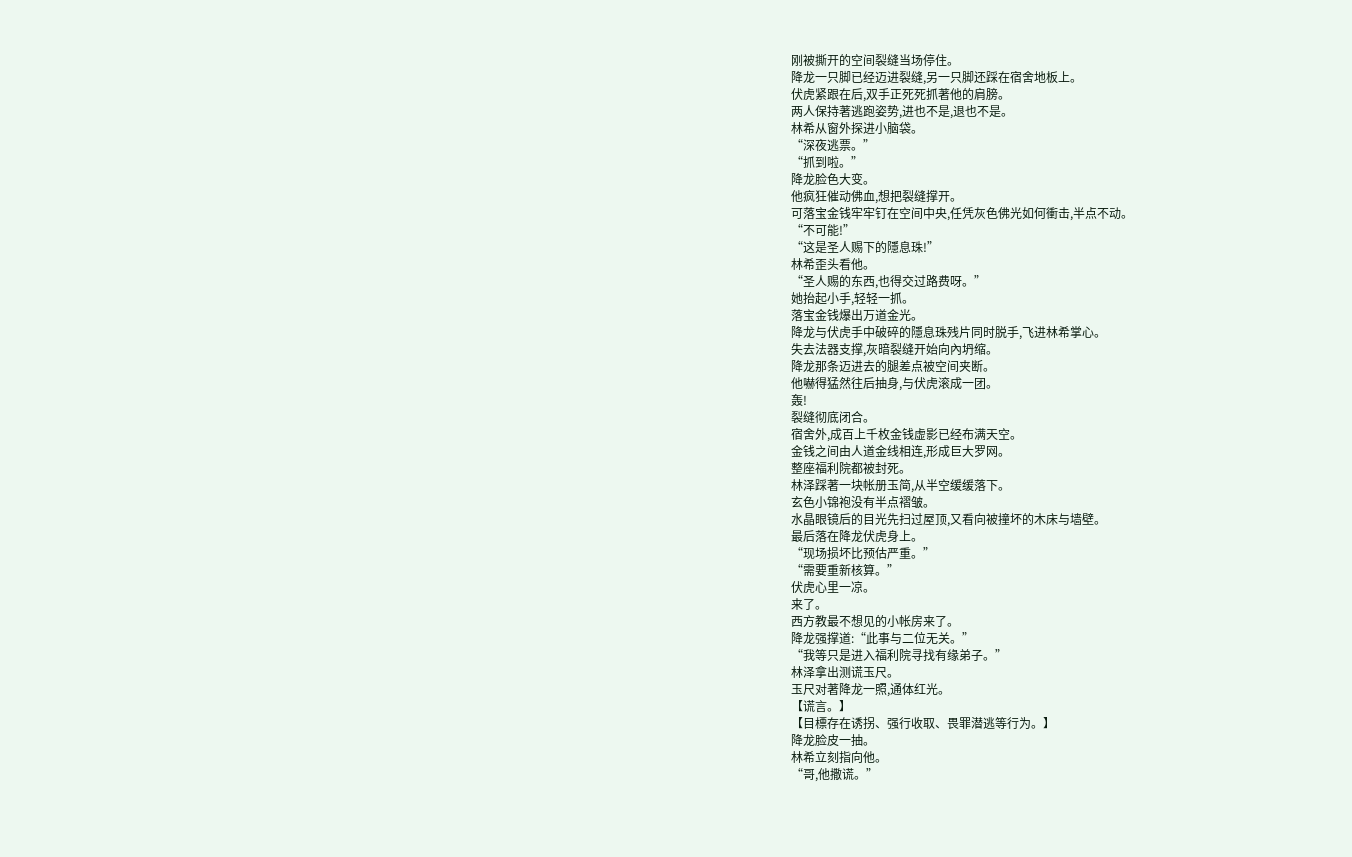刚被撕开的空间裂缝当场停住。
降龙一只脚已经迈进裂缝,另一只脚还踩在宿舍地板上。
伏虎紧跟在后,双手正死死抓著他的肩膀。
两人保持著逃跑姿势,进也不是,退也不是。
林希从窗外探进小脑袋。
“深夜逃票。”
“抓到啦。”
降龙脸色大变。
他疯狂催动佛血,想把裂缝撑开。
可落宝金钱牢牢钉在空间中央,任凭灰色佛光如何衝击,半点不动。
“不可能!”
“这是圣人赐下的隱息珠!”
林希歪头看他。
“圣人赐的东西,也得交过路费呀。”
她抬起小手,轻轻一抓。
落宝金钱爆出万道金光。
降龙与伏虎手中破碎的隱息珠残片同时脱手,飞进林希掌心。
失去法器支撑,灰暗裂缝开始向內坍缩。
降龙那条迈进去的腿差点被空间夹断。
他嚇得猛然往后抽身,与伏虎滚成一团。
轰!
裂缝彻底闭合。
宿舍外,成百上千枚金钱虚影已经布满天空。
金钱之间由人道金线相连,形成巨大罗网。
整座福利院都被封死。
林泽踩著一块帐册玉简,从半空缓缓落下。
玄色小锦袍没有半点褶皱。
水晶眼镜后的目光先扫过屋顶,又看向被撞坏的木床与墙壁。
最后落在降龙伏虎身上。
“现场损坏比预估严重。”
“需要重新核算。”
伏虎心里一凉。
来了。
西方教最不想见的小帐房来了。
降龙强撑道:“此事与二位无关。”
“我等只是进入福利院寻找有缘弟子。”
林泽拿出测谎玉尺。
玉尺对著降龙一照,通体红光。
【谎言。】
【目標存在诱拐、强行收取、畏罪潜逃等行为。】
降龙脸皮一抽。
林希立刻指向他。
“哥,他撒谎。”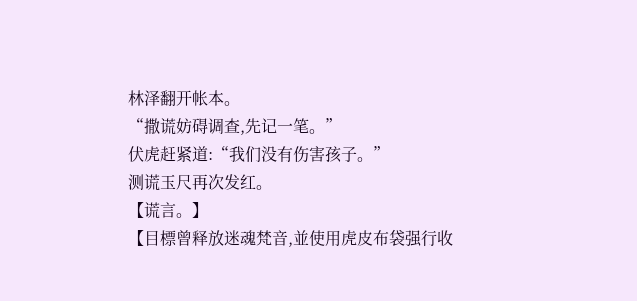林泽翻开帐本。
“撒谎妨碍调查,先记一笔。”
伏虎赶紧道:“我们没有伤害孩子。”
测谎玉尺再次发红。
【谎言。】
【目標曾释放迷魂梵音,並使用虎皮布袋强行收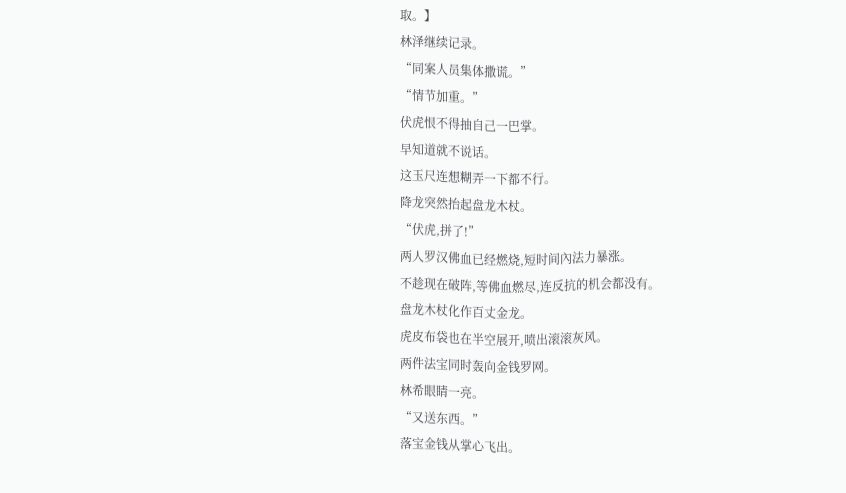取。】
林泽继续记录。
“同案人员集体撒谎。”
“情节加重。”
伏虎恨不得抽自己一巴掌。
早知道就不说话。
这玉尺连想糊弄一下都不行。
降龙突然抬起盘龙木杖。
“伏虎,拼了!”
两人罗汉佛血已经燃烧,短时间內法力暴涨。
不趁现在破阵,等佛血燃尽,连反抗的机会都没有。
盘龙木杖化作百丈金龙。
虎皮布袋也在半空展开,喷出滚滚灰风。
两件法宝同时轰向金钱罗网。
林希眼睛一亮。
“又送东西。”
落宝金钱从掌心飞出。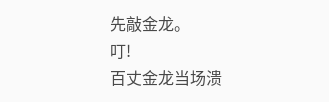先敲金龙。
叮!
百丈金龙当场溃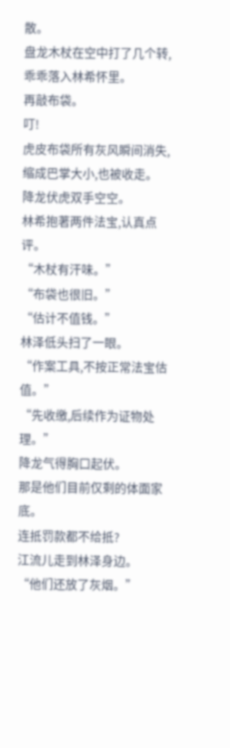散。
盘龙木杖在空中打了几个转,乖乖落入林希怀里。
再敲布袋。
叮!
虎皮布袋所有灰风瞬间消失,缩成巴掌大小,也被收走。
降龙伏虎双手空空。
林希抱著两件法宝,认真点评。
“木杖有汗味。”
“布袋也很旧。”
“估计不值钱。”
林泽低头扫了一眼。
“作案工具,不按正常法宝估值。”
“先收缴,后续作为证物处理。”
降龙气得胸口起伏。
那是他们目前仅剩的体面家底。
连抵罚款都不给抵?
江流儿走到林泽身边。
“他们还放了灰烟。”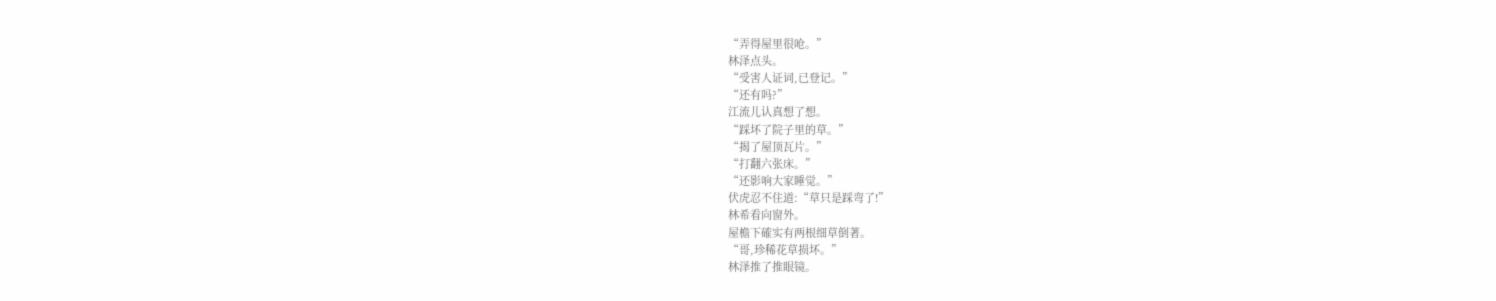“弄得屋里很呛。”
林泽点头。
“受害人证词,已登记。”
“还有吗?”
江流儿认真想了想。
“踩坏了院子里的草。”
“揭了屋顶瓦片。”
“打翻六张床。”
“还影响大家睡觉。”
伏虎忍不住道:“草只是踩弯了!”
林希看向窗外。
屋檐下確实有两根细草倒著。
“哥,珍稀花草损坏。”
林泽推了推眼镜。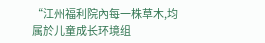“江州福利院內每一株草木,均属於儿童成长环境组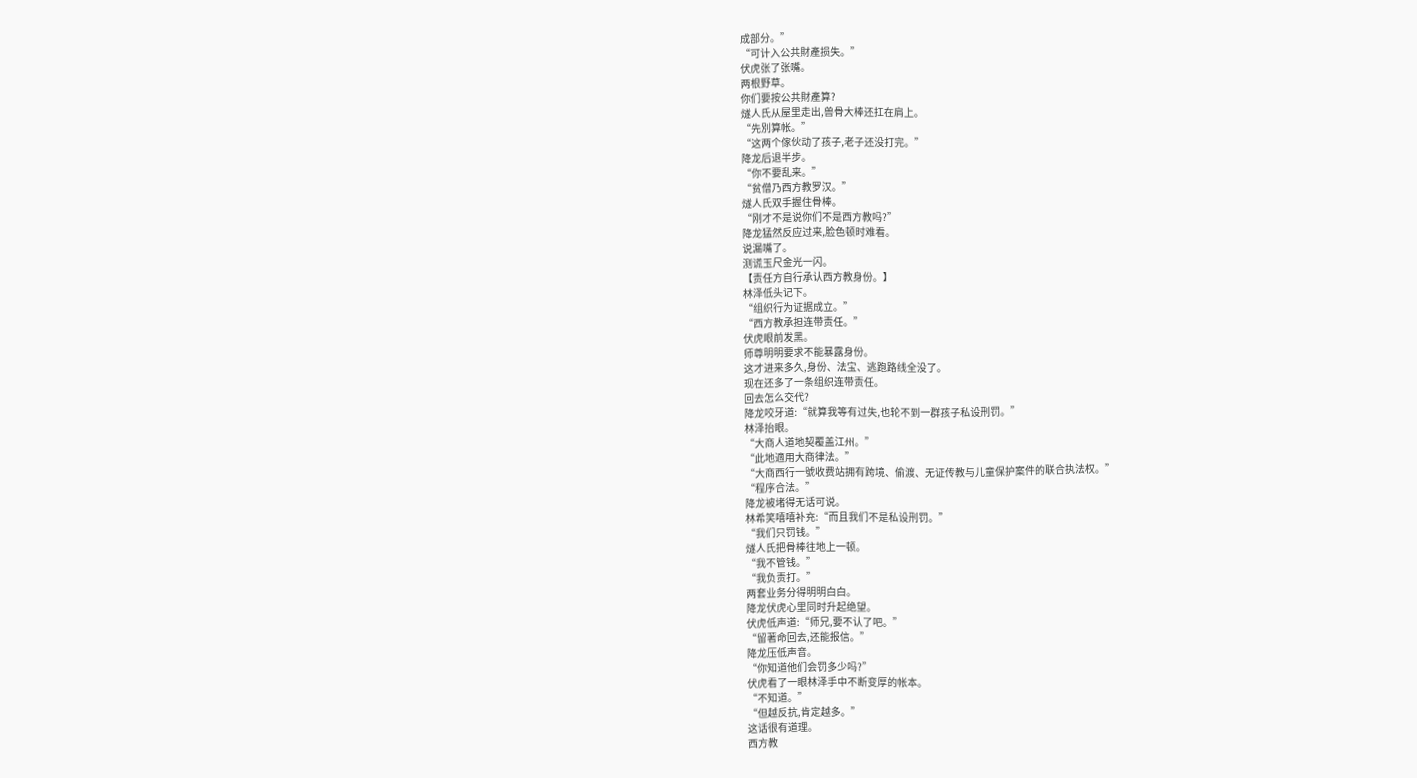成部分。”
“可计入公共財產损失。”
伏虎张了张嘴。
两根野草。
你们要按公共財產算?
燧人氏从屋里走出,兽骨大棒还扛在肩上。
“先別算帐。”
“这两个傢伙动了孩子,老子还没打完。”
降龙后退半步。
“你不要乱来。”
“贫僧乃西方教罗汉。”
燧人氏双手握住骨棒。
“刚才不是说你们不是西方教吗?”
降龙猛然反应过来,脸色顿时难看。
说漏嘴了。
测谎玉尺金光一闪。
【责任方自行承认西方教身份。】
林泽低头记下。
“组织行为证据成立。”
“西方教承担连带责任。”
伏虎眼前发黑。
师尊明明要求不能暴露身份。
这才进来多久,身份、法宝、逃跑路线全没了。
现在还多了一条组织连带责任。
回去怎么交代?
降龙咬牙道:“就算我等有过失,也轮不到一群孩子私设刑罚。”
林泽抬眼。
“大商人道地契覆盖江州。”
“此地適用大商律法。”
“大商西行一號收费站拥有跨境、偷渡、无证传教与儿童保护案件的联合执法权。”
“程序合法。”
降龙被堵得无话可说。
林希笑嘻嘻补充:“而且我们不是私设刑罚。”
“我们只罚钱。”
燧人氏把骨棒往地上一顿。
“我不管钱。”
“我负责打。”
两套业务分得明明白白。
降龙伏虎心里同时升起绝望。
伏虎低声道:“师兄,要不认了吧。”
“留著命回去,还能报信。”
降龙压低声音。
“你知道他们会罚多少吗?”
伏虎看了一眼林泽手中不断变厚的帐本。
“不知道。”
“但越反抗,肯定越多。”
这话很有道理。
西方教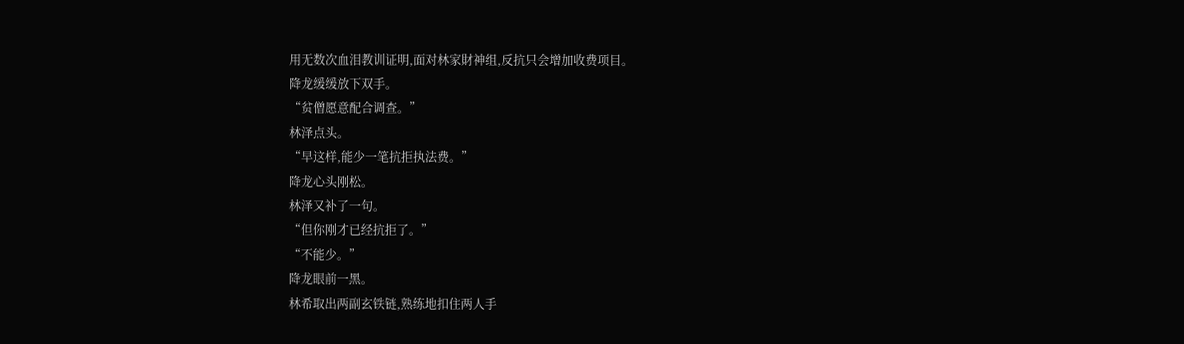用无数次血泪教训证明,面对林家財神组,反抗只会增加收费项目。
降龙缓缓放下双手。
“贫僧愿意配合调查。”
林泽点头。
“早这样,能少一笔抗拒执法费。”
降龙心头刚松。
林泽又补了一句。
“但你刚才已经抗拒了。”
“不能少。”
降龙眼前一黑。
林希取出两副玄铁链,熟练地扣住两人手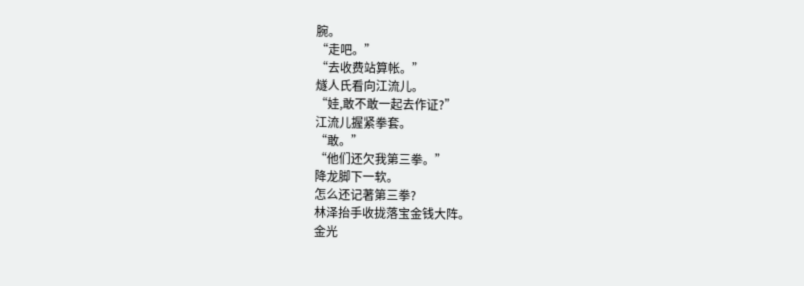腕。
“走吧。”
“去收费站算帐。”
燧人氏看向江流儿。
“娃,敢不敢一起去作证?”
江流儿握紧拳套。
“敢。”
“他们还欠我第三拳。”
降龙脚下一软。
怎么还记著第三拳?
林泽抬手收拢落宝金钱大阵。
金光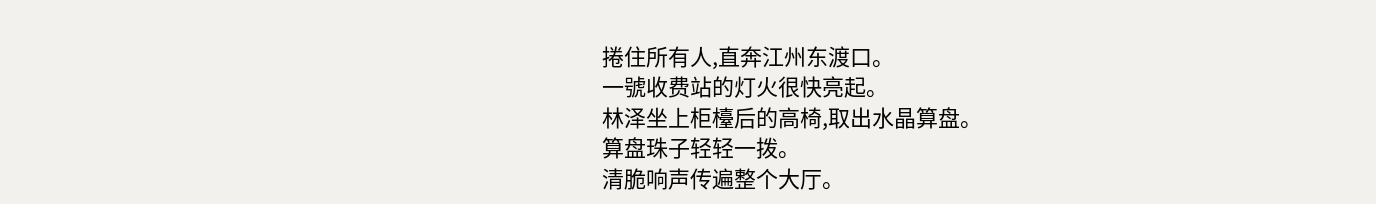捲住所有人,直奔江州东渡口。
一號收费站的灯火很快亮起。
林泽坐上柜檯后的高椅,取出水晶算盘。
算盘珠子轻轻一拨。
清脆响声传遍整个大厅。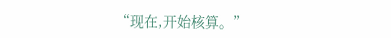“现在,开始核算。”